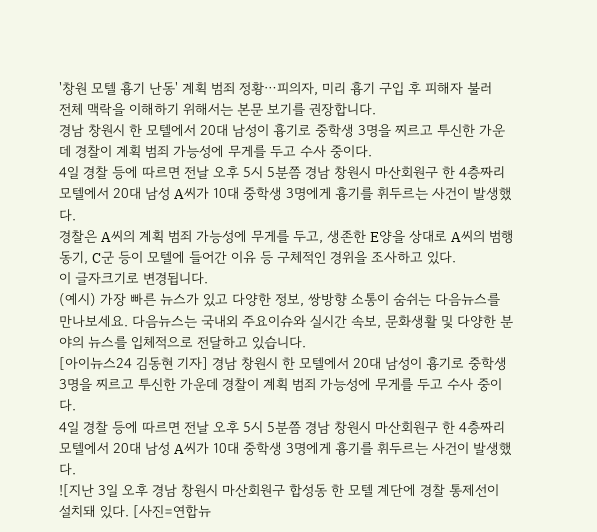'창원 모텔 흉기 난동' 계획 범죄 정황⋯피의자, 미리 흉기 구입 후 피해자 불러
전체 맥락을 이해하기 위해서는 본문 보기를 권장합니다.
경남 창원시 한 모텔에서 20대 남성이 흉기로 중학생 3명을 찌르고 투신한 가운데 경찰이 계획 범죄 가능성에 무게를 두고 수사 중이다.
4일 경찰 등에 따르면 전날 오후 5시 5분쯤 경남 창원시 마산회원구 한 4층짜리 모텔에서 20대 남성 A씨가 10대 중학생 3명에게 흉기를 휘두르는 사건이 발생했다.
경찰은 A씨의 계획 범죄 가능성에 무게를 두고, 생존한 E양을 상대로 A씨의 범행 동기, C군 등이 모텔에 들어간 이유 등 구체적인 경위을 조사하고 있다.
이 글자크기로 변경됩니다.
(예시) 가장 빠른 뉴스가 있고 다양한 정보, 쌍방향 소통이 숨쉬는 다음뉴스를 만나보세요. 다음뉴스는 국내외 주요이슈와 실시간 속보, 문화생활 및 다양한 분야의 뉴스를 입체적으로 전달하고 있습니다.
[아이뉴스24 김동현 기자] 경남 창원시 한 모텔에서 20대 남성이 흉기로 중학생 3명을 찌르고 투신한 가운데 경찰이 계획 범죄 가능성에 무게를 두고 수사 중이다.
4일 경찰 등에 따르면 전날 오후 5시 5분쯤 경남 창원시 마산회원구 한 4층짜리 모텔에서 20대 남성 A씨가 10대 중학생 3명에게 흉기를 휘두르는 사건이 발생했다.
![지난 3일 오후 경남 창원시 마산회원구 합성동 한 모텔 계단에 경찰 통제선이 설치돼 있다. [사진=연합뉴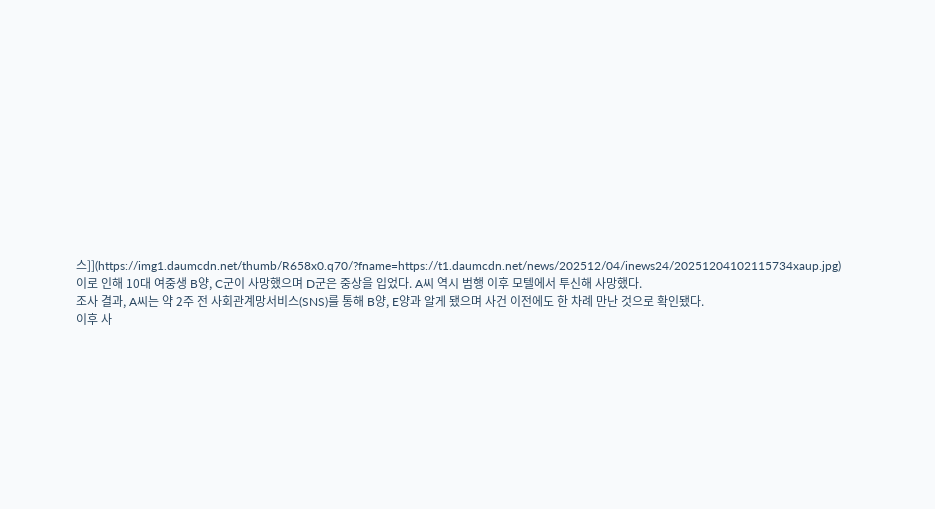스]](https://img1.daumcdn.net/thumb/R658x0.q70/?fname=https://t1.daumcdn.net/news/202512/04/inews24/20251204102115734xaup.jpg)
이로 인해 10대 여중생 B양, C군이 사망했으며 D군은 중상을 입었다. A씨 역시 범행 이후 모텔에서 투신해 사망했다.
조사 결과, A씨는 약 2주 전 사회관계망서비스(SNS)를 통해 B양, E양과 알게 됐으며 사건 이전에도 한 차례 만난 것으로 확인됐다.
이후 사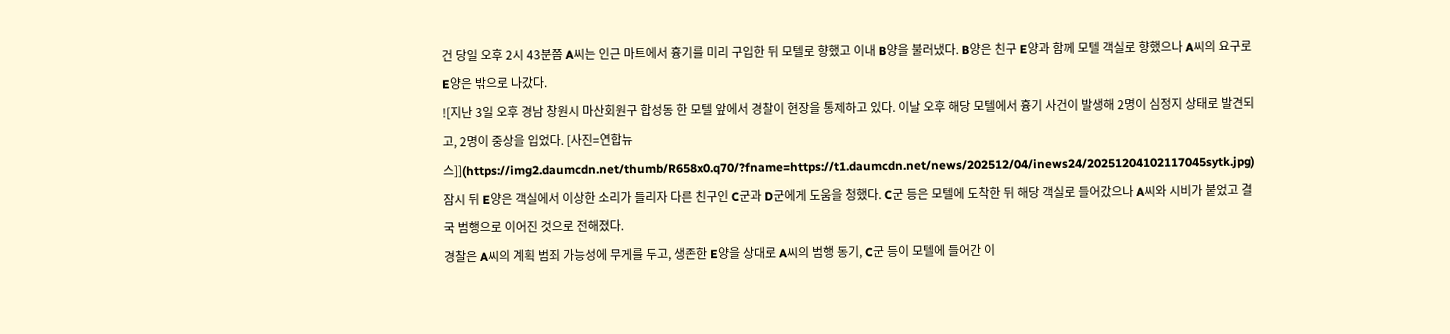건 당일 오후 2시 43분쯤 A씨는 인근 마트에서 흉기를 미리 구입한 뒤 모텔로 향했고 이내 B양을 불러냈다. B양은 친구 E양과 함께 모텔 객실로 향했으나 A씨의 요구로 E양은 밖으로 나갔다.
![지난 3일 오후 경남 창원시 마산회원구 합성동 한 모텔 앞에서 경찰이 현장을 통제하고 있다. 이날 오후 해당 모텔에서 흉기 사건이 발생해 2명이 심정지 상태로 발견되고, 2명이 중상을 입었다. [사진=연합뉴스]](https://img2.daumcdn.net/thumb/R658x0.q70/?fname=https://t1.daumcdn.net/news/202512/04/inews24/20251204102117045sytk.jpg)
잠시 뒤 E양은 객실에서 이상한 소리가 들리자 다른 친구인 C군과 D군에게 도움을 청했다. C군 등은 모텔에 도착한 뒤 해당 객실로 들어갔으나 A씨와 시비가 붙었고 결국 범행으로 이어진 것으로 전해졌다.
경찰은 A씨의 계획 범죄 가능성에 무게를 두고, 생존한 E양을 상대로 A씨의 범행 동기, C군 등이 모텔에 들어간 이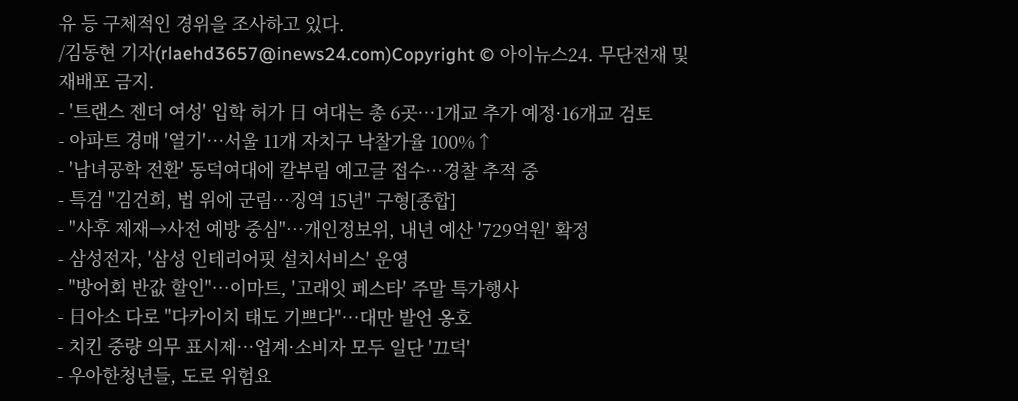유 등 구체적인 경위을 조사하고 있다.
/김동현 기자(rlaehd3657@inews24.com)Copyright © 아이뉴스24. 무단전재 및 재배포 금지.
- '트랜스 젠더 여성' 입학 허가 日 여대는 총 6곳⋯1개교 추가 예정·16개교 검토
- 아파트 경매 '열기'⋯서울 11개 자치구 낙찰가율 100%↑
- '남녀공학 전환' 동덕여대에 칼부림 예고글 접수⋯경찰 추적 중
- 특검 "김건희, 법 위에 군림…징역 15년" 구형[종합]
- "사후 제재→사전 예방 중심"…개인정보위, 내년 예산 '729억원' 확정
- 삼성전자, '삼성 인테리어핏 설치서비스' 운영
- "방어회 반값 할인"⋯이마트, '고래잇 페스타' 주말 특가행사
- 日아소 다로 "다카이치 태도 기쁘다"…대만 발언 옹호
- 치킨 중량 의무 표시제⋯업계·소비자 모두 일단 '끄덕'
- 우아한청년들, 도로 위험요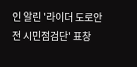인 알린 '라이더 도로안전 시민점검단' 표창